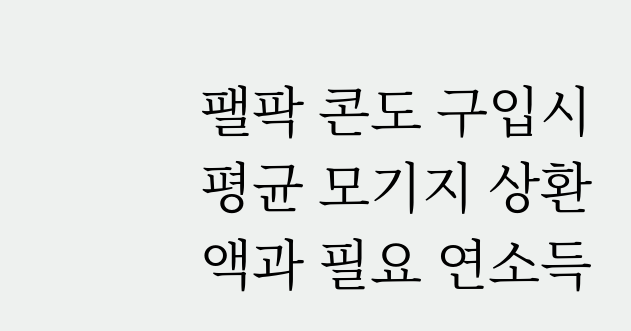팰팍 콘도 구입시 평균 모기지 상환액과 필요 연소득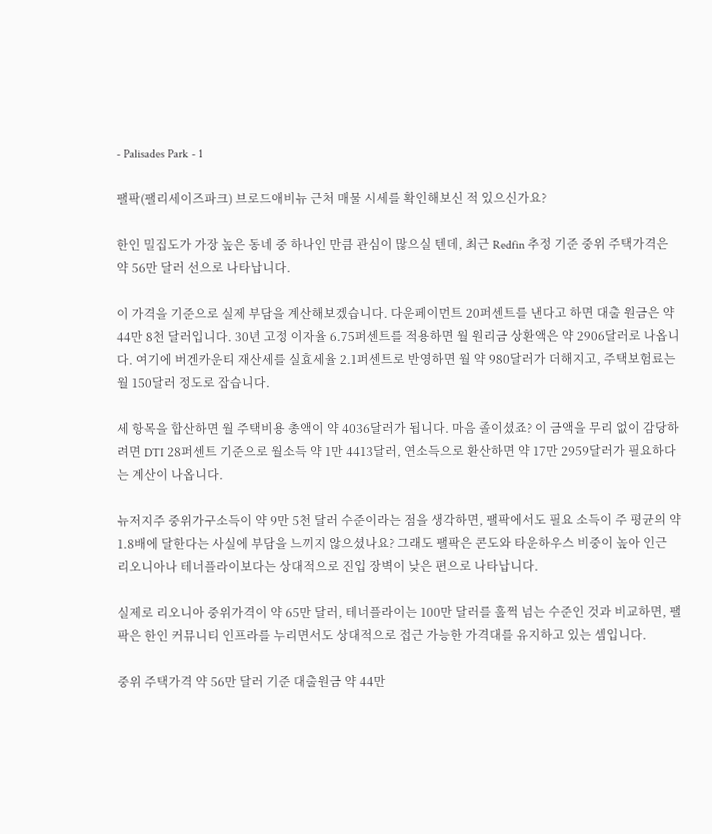- Palisades Park - 1

팰팍(팰리세이즈파크) 브로드애비뉴 근처 매물 시세를 확인해보신 적 있으신가요?

한인 밀집도가 가장 높은 동네 중 하나인 만큼 관심이 많으실 텐데, 최근 Redfin 추정 기준 중위 주택가격은 약 56만 달러 선으로 나타납니다.

이 가격을 기준으로 실제 부담을 계산해보겠습니다. 다운페이먼트 20퍼센트를 낸다고 하면 대출 원금은 약 44만 8천 달러입니다. 30년 고정 이자율 6.75퍼센트를 적용하면 월 원리금 상환액은 약 2906달러로 나옵니다. 여기에 버겐카운티 재산세를 실효세율 2.1퍼센트로 반영하면 월 약 980달러가 더해지고, 주택보험료는 월 150달러 정도로 잡습니다.

세 항목을 합산하면 월 주택비용 총액이 약 4036달러가 됩니다. 마음 졸이셨죠? 이 금액을 무리 없이 감당하려면 DTI 28퍼센트 기준으로 월소득 약 1만 4413달러, 연소득으로 환산하면 약 17만 2959달러가 필요하다는 계산이 나옵니다.

뉴저지주 중위가구소득이 약 9만 5천 달러 수준이라는 점을 생각하면, 팰팍에서도 필요 소득이 주 평균의 약 1.8배에 달한다는 사실에 부담을 느끼지 않으셨나요? 그래도 팰팍은 콘도와 타운하우스 비중이 높아 인근 리오니아나 테너플라이보다는 상대적으로 진입 장벽이 낮은 편으로 나타납니다.

실제로 리오니아 중위가격이 약 65만 달러, 테너플라이는 100만 달러를 훌쩍 넘는 수준인 것과 비교하면, 팰팍은 한인 커뮤니티 인프라를 누리면서도 상대적으로 접근 가능한 가격대를 유지하고 있는 셈입니다.

중위 주택가격 약 56만 달러 기준 대출원금 약 44만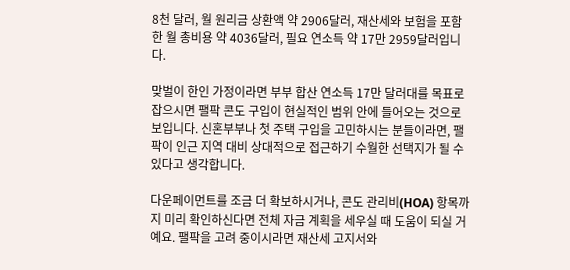8천 달러, 월 원리금 상환액 약 2906달러, 재산세와 보험을 포함한 월 총비용 약 4036달러, 필요 연소득 약 17만 2959달러입니다.

맞벌이 한인 가정이라면 부부 합산 연소득 17만 달러대를 목표로 잡으시면 팰팍 콘도 구입이 현실적인 범위 안에 들어오는 것으로 보입니다. 신혼부부나 첫 주택 구입을 고민하시는 분들이라면, 팰팍이 인근 지역 대비 상대적으로 접근하기 수월한 선택지가 될 수 있다고 생각합니다.

다운페이먼트를 조금 더 확보하시거나, 콘도 관리비(HOA) 항목까지 미리 확인하신다면 전체 자금 계획을 세우실 때 도움이 되실 거예요. 팰팍을 고려 중이시라면 재산세 고지서와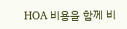HOA 비용을 함께 비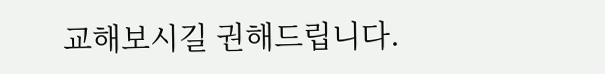교해보시길 권해드립니다.